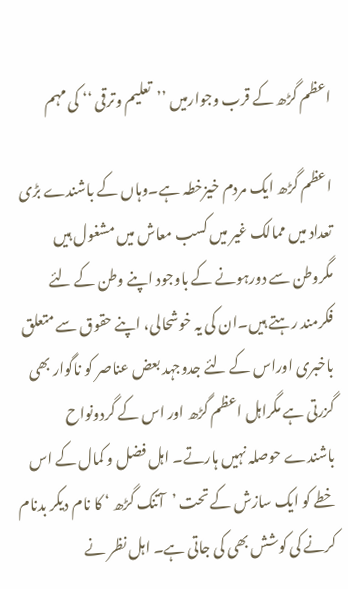اعظم گڑھ کے قرب وجوارمیں ’’تعلیم وترقی ‘‘ کی مہم

اعظم گڑھ ایک مردم خیزخطہ ہے۔وہاں کے باشندے بڑی تعداد میں ممالک غیر میں کسب معاش میں مشغول ہیں مگروطن سے دورہونے کے باوجود اپنے وطن کے لئے فکرمند رہتے ہیں۔ان کی یہ خوشحالی، اپنے حقوق سے متعلق باخبری اوراس کے لئے جدوجہد بعض عناصر کو ناگوار بھی گزرتی ہے مگراہل اعظم گڑھ اور اس کے گردونواح باشندے حوصلہ نہیں ہارتے۔ اہل فضل و کمال کے اس خطے کو ایک سازش کے تحت ’آتنک گڑھ ‘ کا نام دیکر بدنام کرنے کی کوشش بھی کی جاتی ہے۔ اہل نظر نے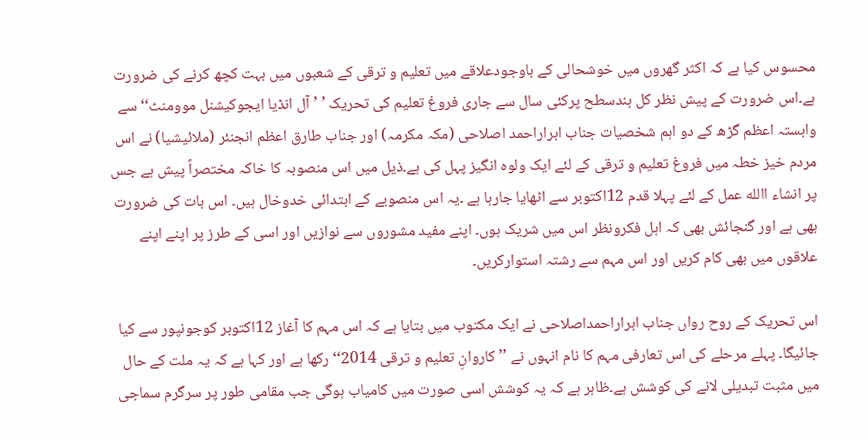محسوس کیا ہے کہ اکثر گھروں میں خوشحالی کے باوجودعلاقے میں تعلیم و ترقی کے شعبوں میں بہت کچھ کرنے کی ضرورت ہے۔اس ضرورت کے پیش نظر کل ہندسطح پرکئی سال سے جاری فروغ تعلیم کی تحریک ’ ’آل انڈیا ایجوکیشنل موومنٹ‘‘ سے وابستہ اعظم گڑھ کے دو اہم شخصیات جناب ابراراحمد اصلاحی (مکہ مکرمہ) اور جناب طارق اعظم انجنئر (ملائیشیا) نے اس مردم خیز خطہ میں فروغ تعلیم و ترقی کے لئے ایک ولوہ انگیز پہل کی ہے۔ذیل میں اس منصوبہ کا خاکہ مختصراً پیش ہے جس پر انشاء االله عمل کے لئے پہلا قدم 12اکتوبر سے اٹھایا جارہا ہے ۔یہ اس منصوبے کے ابتدائی خدوخال ہیں۔ اس بات کی ضرورت بھی ہے اور گنجائش بھی کہ اہل فکرونظر اس میں شریک ہوں۔ اپنے مفید مشوروں سے نوازیں اور اسی کے طرز پر اپنے اپنے علاقوں میں بھی کام کریں اور اس مہم سے رشتہ استوارکریں۔

اس تحریک کے روح رواں جناب ابراراحمداصلاحی نے ایک مکتوب میں بتایا ہے کہ اس مہم کا آغاز 12اکتوبر کوجونپور سے کیا جائیگا۔ پہلے مرحلے کی اس تعارفی مہم کا نام انہوں نے ’’ کاروانِ تعلیم و ترقی 2014‘‘ رکھا ہے اور کہا ہے کہ یہ ملت کے حال میں مثبت تبدیلی لانے کی کوشش ہے۔ظاہر ہے کہ یہ کوشش اسی صورت میں کامیاب ہوگی جب مقامی طور پر سرگرم سماجی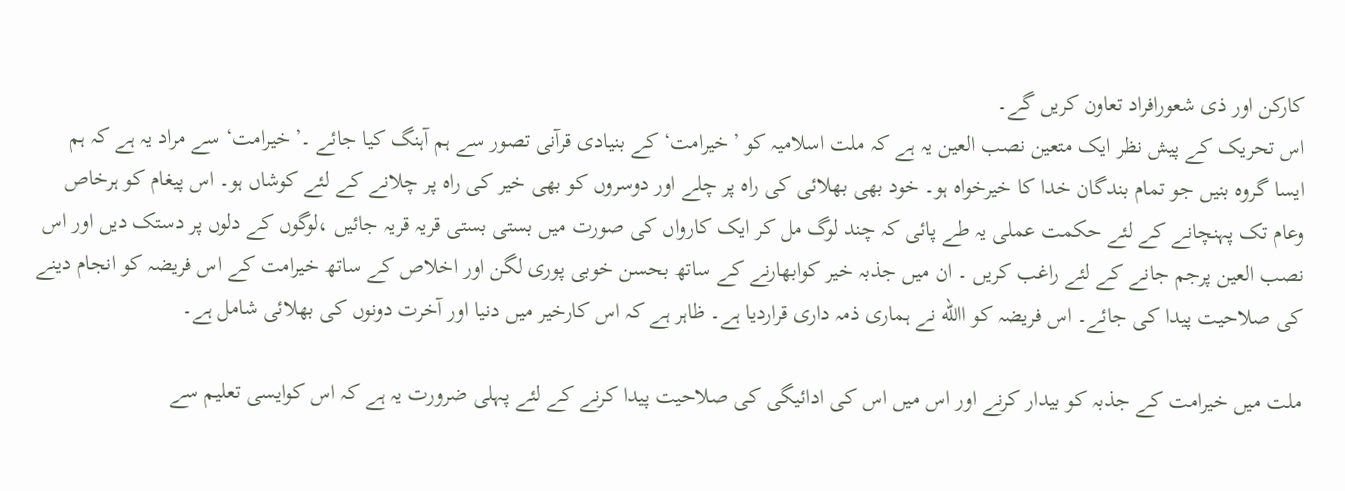کارکن اور ذی شعورافراد تعاون کریں گے۔
اس تحریک کے پیش نظر ایک متعین نصب العین یہ ہے کہ ملت اسلامیہ کو ’خیرامت‘ کے بنیادی قرآنی تصور سے ہم آہنگ کیا جائے ۔’خیرامت‘ سے مراد یہ ہے کہ ہم ایسا گروہ بنیں جو تمام بندگان خدا کا خیرخواہ ہو۔ خود بھی بھلائی کی راہ پر چلے اور دوسروں کو بھی خیر کی راہ پر چلانے کے لئے کوشاں ہو۔ اس پیغام کو ہرخاص وعام تک پہنچانے کے لئے حکمت عملی یہ طے پائی کہ چند لوگ مل کر ایک کارواں کی صورت میں بستی بستی قریہ قریہ جائیں ،لوگوں کے دلوں پر دستک دیں اور اس نصب العین پرجم جانے کے لئے راغب کریں ۔ ان میں جذبہ خیر کوابھارنے کے ساتھ بحسن خوبی پوری لگن اور اخلاص کے ساتھ خیرامت کے اس فریضہ کو انجام دینے کی صلاحیت پیدا کی جائے۔ اس فریضہ کو االله نے ہماری ذمہ داری قراردیا ہے۔ ظاہر ہے کہ اس کارخیر میں دنیا اور آخرت دونوں کی بھلائی شامل ہے۔

ملت میں خیرامت کے جذبہ کو بیدار کرنے اور اس میں اس کی ادائیگی کی صلاحیت پیدا کرنے کے لئے پہلی ضرورت یہ ہے کہ اس کوایسی تعلیم سے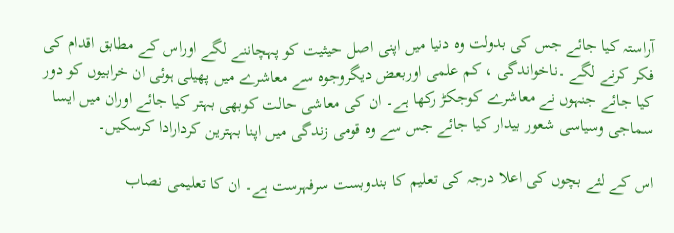آراستہ کیا جائے جس کی بدولت وہ دنیا میں اپنی اصل حیثیت کو پہچاننے لگے اوراس کے مطابق اقدام کی فکر کرنے لگے ۔ناخواندگی ، کم علمی اوربعض دیگروجوہ سے معاشرے میں پھیلی ہوئی ان خرابیوں کو دور کیا جائے جنہوں نے معاشرے کوجکڑ رکھا ہے۔ ان کی معاشی حالت کوبھی بہتر کیا جائے اوران میں ایسا سماجی وسیاسی شعور بیدار کیا جائے جس سے وہ قومی زندگی میں اپنا بہترین کردارادا کرسکیں۔

اس کے لئے بچوں کی اعلا درجہ کی تعلیم کا بندوبست سرفہرست ہے۔ ان کا تعلیمی نصاب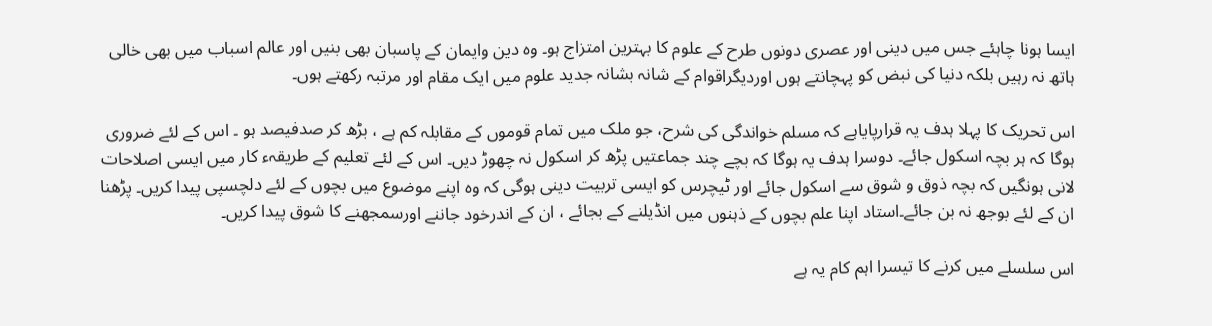ایسا ہونا چاہئے جس میں دینی اور عصری دونوں طرح کے علوم کا بہترین امتزاج ہو۔ وہ دین وایمان کے پاسبان بھی بنیں اور عالم اسباب میں بھی خالی ہاتھ نہ رہیں بلکہ دنیا کی نبض کو پہچانتے ہوں اوردیگراقوام کے شانہ بشانہ جدید علوم میں ایک مقام اور مرتبہ رکھتے ہوں۔

اس تحریک کا پہلا ہدف یہ قرارپایاہے کہ مسلم خواندگی کی شرح، جو ملک میں تمام قوموں کے مقابلہ کم ہے ، بڑھ کر صدفیصد ہو ۔ اس کے لئے ضروری ہوگا کہ ہر بچہ اسکول جائے۔ دوسرا ہدف یہ ہوگا کہ بچے چند جماعتیں پڑھ کر اسکول نہ چھوڑ دیں۔ اس کے لئے تعلیم کے طریقہء کار میں ایسی اصلاحات لانی ہونگیں کہ بچہ ذوق و شوق سے اسکول جائے اور ٹیچرس کو ایسی تربیت دینی ہوگی کہ وہ اپنے موضوع میں بچوں کے لئے دلچسپی پیدا کریں۔ پڑھنا ان کے لئے بوجھ نہ بن جائے۔استاد اپنا علم بچوں کے ذہنوں میں انڈیلنے کے بجائے ، ان کے اندرخود جاننے اورسمجھنے کا شوق پیدا کریں۔

اس سلسلے میں کرنے کا تیسرا اہم کام یہ ہے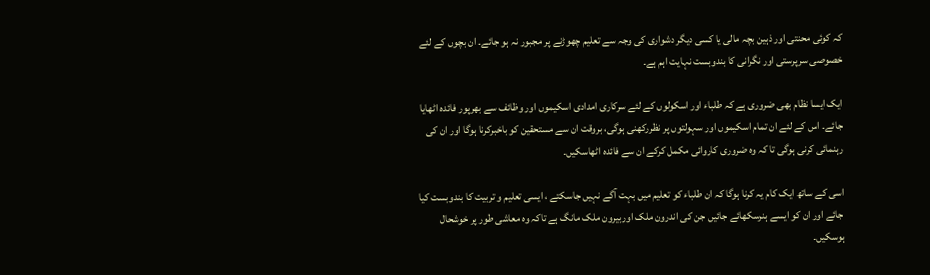کہ کوئی محنتی اور ذہین بچہ مالی یا کسی دیگر دشواری کی وجہ سے تعلیم چھوڑنے پر مجبور نہ ہو جائے۔ ان بچوں کے لئے خصوصی سرپرستی اور نگرانی کا بندوبست نہایت اہم ہے۔

ایک ایسا نظام بھی ضروری ہے کہ طلباء اور اسکولوں کے لئے سرکاری امدادی اسکیموں اور وظائف سے بھرپور فائدہ اٹھایا جائے۔ اس کے لئے ان تمام اسکیموں اور سہولتوں پر نظررکھنی ہوگی، بروقت ان سے مستحقین کو باخبرکرنا ہوگا اور ان کی رہنمائی کرنی ہوگی تا کہ وہ ضروری کاروائی مکمل کرکے ان سے فائدہ اٹھاسکیں۔

اسی کے ساتھ ایک کام یہ کرنا ہوگا کہ ان طلباء کو تعلیم میں بہت آگے نہیں جاسکتے ، ایسی تعلیم و تربیت کا بندوبست کیا جائے اور ان کو ایسے ہنرسکھائے جائیں جن کی اندرون ملک اوربیرون ملک مانگ ہے تاکہ وہ معاشی طور پر خوشحال ہوسکیں۔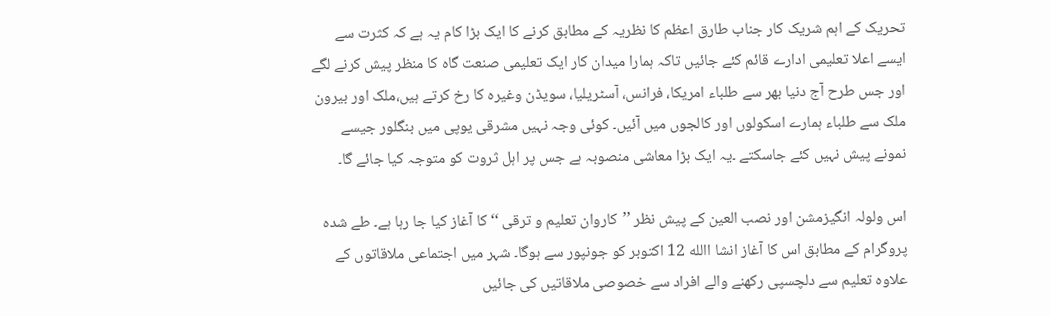تحریک کے اہم شریک کار جناب طارق اعظم کا نظریہ کے مطابق کرنے کا ایک بڑا کام یہ ہے کہ کثرت سے ایسے اعلا تعلیمی ادارے قائم کئے جائیں تاکہ ہمارا میدان کار ایک تعلیمی صنعت گاہ کا منظر پیش کرنے لگے اور جس طرح آج دنیا بھر سے طلباء امریکا، فرانس، آسٹریلیا، سویڈن وغیرہ کا رخ کرتے ہیں،ملک اور بیرون ملک سے طلباء ہمارے اسکولوں اور کالجوں میں آئیں۔ کوئی وجہ نہیں مشرقی یوپی میں بنگلور جیسے نمونے پیش نہیں کئے جاسکتے ۔یہ ایک بڑا معاشی منصوبہ ہے جس پر اہل ثروت کو متوجہ کیا جائے گا۔

اس ولولہ انگیزمشن اور نصب العین کے پیش نظر ’’کاروان تعلیم و ترقی ‘‘ کا آغاز کیا جا رہا ہے۔ طے شدہ پروگرام کے مطابق اس کا آغاز انشا االله 12 اکتوبر کو جونپور سے ہوگا۔ شہر میں اجتماعی ملاقاتوں کے علاوہ تعلیم سے دلچسپی رکھنے والے افراد سے خصوصی ملاقاتیں کی جائیں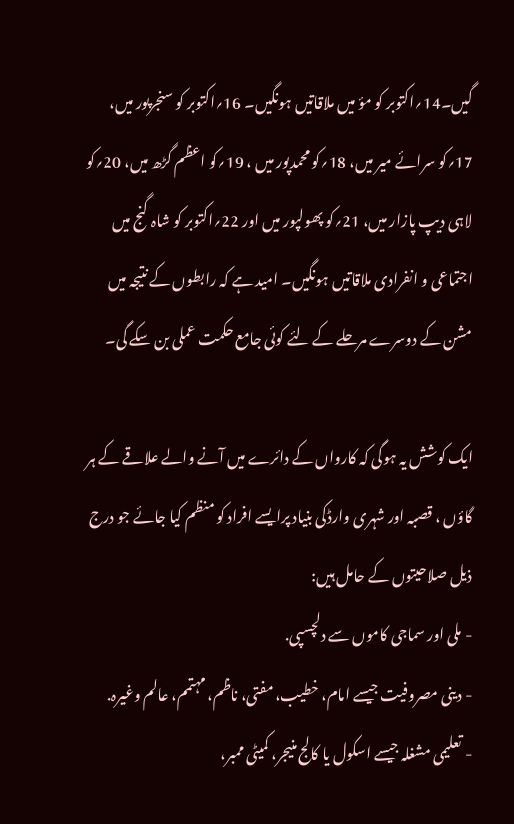گیں۔14؍اکتوبر کو مؤ میں ملاقاتیں ہونگیں۔ 16؍اکتوبر کو سنجرپور میں، 17؍کو سرائے میر میں، 18؍کو محمدپور میں ، 19؍کو اعظم گڑھ میں، 20؍کو لاہی دیپ پازار میں، 21؍کو پھولپور میں اور 22؍اکتوبر کو شاہ گنج میں اجتماعی و انفرادی ملاقاتیں ہونگیں۔ امید ہے کہ رابطوں کے نتیجہ میں مشن کے دوسرے مرحلے کے لئے کوئی جامع حکمت عملی بن سکے گی۔

ایک کوشش یہ ہوگی کہ کارواں کے دائرے میں آنے والے علاقے کے ہر گاؤں ، قصبہ اور شہری وارڈکی بنیاد پرایسے افراد کو منظم کیا جائے جو درج ذیل صلاحیتوں کے حامل ہیں:
- ملی اور سماجی کاموں سے دلچسپی.
- دینی مصروفیت جیسے امام، خطیب، مفتی، ناظم، مہتمم، عالم وغیرہ.
- تعلیمی مشغلہ جیسے اسکول یا کالج منیجر، کمیٹی ممبر،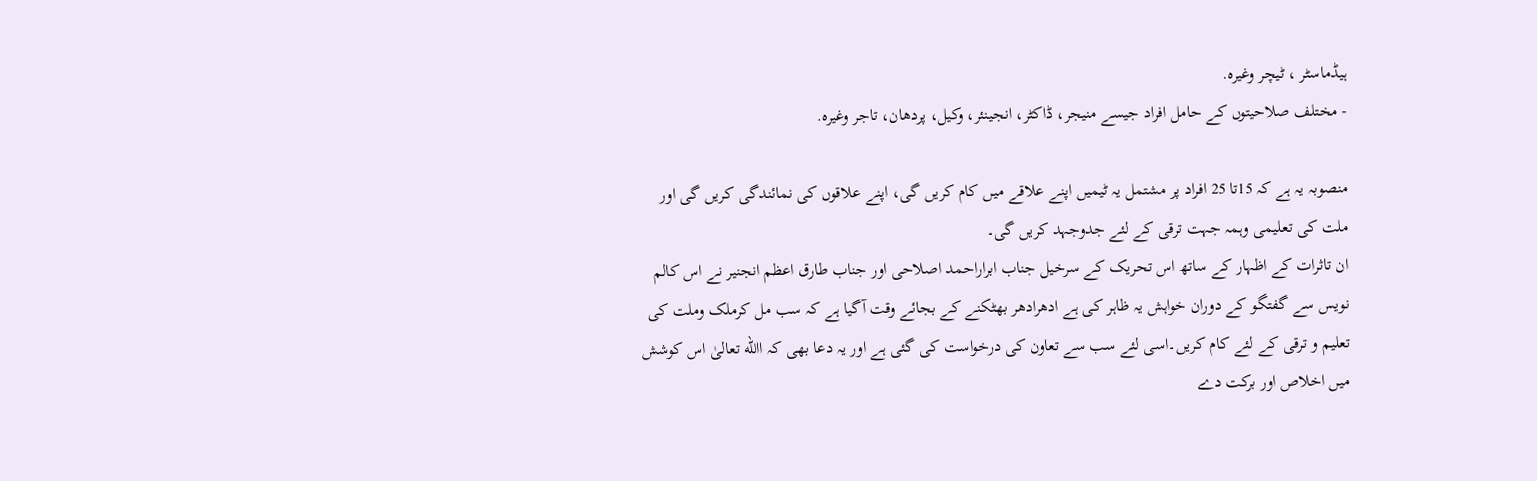ہیڈماسٹر ، ٹیچر وغیرہ.
- مختلف صلاحیتوں کے حامل افراد جیسے منیجر، ڈاکٹر، انجینئر، وکیل، پردھان، تاجر وغیرہ.

منصوبہ یہ ہے کہ 15تا 25 افراد پر مشتمل یہ ٹیمیں اپنے علاقے میں کام کریں گی، اپنے علاقوں کی نمائندگی کریں گی اور ملت کی تعلیمی وہمہ جہت ترقی کے لئے جدوجہد کریں گی۔
ان تاثرات کے اظہار کے ساتھ اس تحریک کے سرخیل جناب ابراراحمد اصلاحی اور جناب طارق اعظم انجنیر نے اس کالم نویس سے گفتگو کے دوران خواہش یہ ظاہر کی ہے ادھرادھر بھٹکنے کے بجائے وقت آگیا ہے کہ سب مل کرملک وملت کی تعلیم و ترقی کے لئے کام کریں۔اسی لئے سب سے تعاون کی درخواست کی گئی ہے اور یہ دعا بھی کہ االله تعالیٰ اس کوشش میں اخلاص اور برکت دے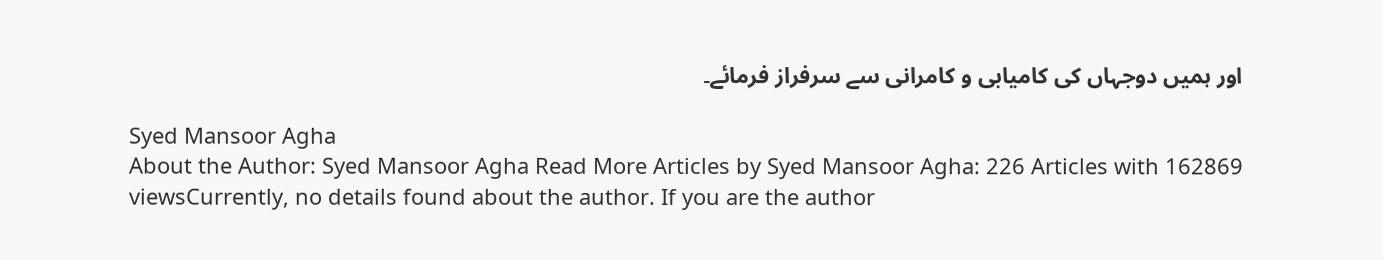اور ہمیں دوجہاں کی کامیابی و کامرانی سے سرفراز فرمائے۔

Syed Mansoor Agha
About the Author: Syed Mansoor Agha Read More Articles by Syed Mansoor Agha: 226 Articles with 162869 viewsCurrently, no details found about the author. If you are the author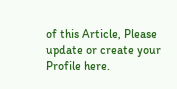of this Article, Please update or create your Profile here.